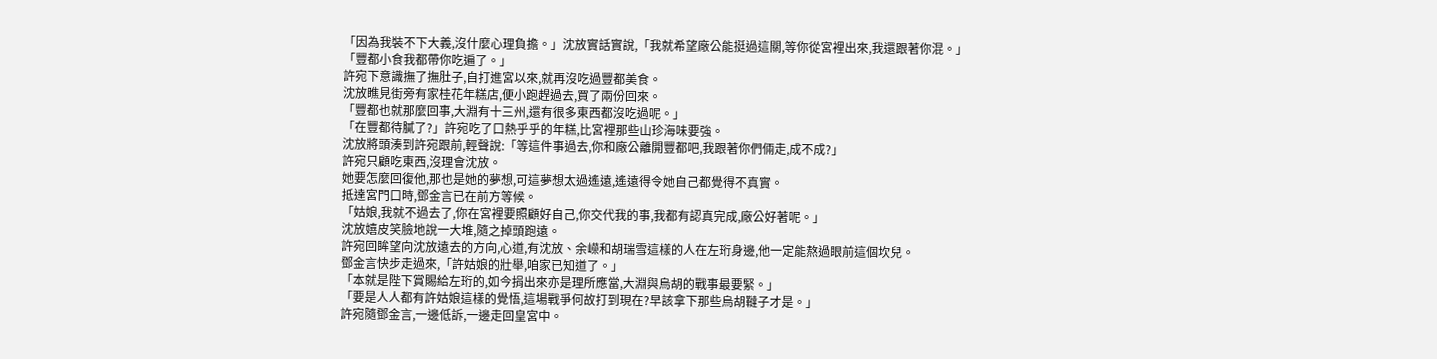「因為我裝不下大義,沒什麼心理負擔。」沈放實話實說,「我就希望廠公能挺過這關,等你從宮裡出來,我還跟著你混。」
「豐都小食我都帶你吃遍了。」
許宛下意識撫了撫肚子,自打進宮以來,就再沒吃過豐都美食。
沈放瞧見街旁有家桂花年糕店,便小跑趕過去,買了兩份回來。
「豐都也就那麼回事,大淵有十三州,還有很多東西都沒吃過呢。」
「在豐都待膩了?」許宛吃了口熱乎乎的年糕,比宮裡那些山珍海味要強。
沈放將頭湊到許宛跟前,輕聲說:「等這件事過去,你和廠公離開豐都吧,我跟著你們倆走,成不成?」
許宛只顧吃東西,沒理會沈放。
她要怎麼回復他,那也是她的夢想,可這夢想太過遙遠,遙遠得令她自己都覺得不真實。
抵達宮門口時,鄧金言已在前方等候。
「姑娘,我就不過去了,你在宮裡要照顧好自己,你交代我的事,我都有認真完成,廠公好著呢。」
沈放嬉皮笑臉地說一大堆,隨之掉頭跑遠。
許宛回眸望向沈放遠去的方向,心道,有沈放、余嶸和胡瑞雪這樣的人在左珩身邊,他一定能熬過眼前這個坎兒。
鄧金言快步走過來,「許姑娘的壯舉,咱家已知道了。」
「本就是陛下賞賜給左珩的,如今捐出來亦是理所應當,大淵與烏胡的戰事最要緊。」
「要是人人都有許姑娘這樣的覺悟,這場戰爭何故打到現在?早該拿下那些烏胡韃子才是。」
許宛隨鄧金言,一邊低訴,一邊走回皇宮中。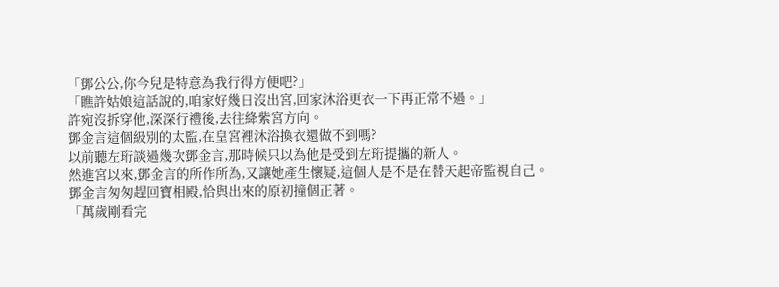「鄧公公,你今兒是特意為我行得方便吧?」
「瞧許姑娘這話說的,咱家好幾日沒出宮,回家沐浴更衣一下再正常不過。」
許宛沒拆穿他,深深行禮後,去往絳紫宮方向。
鄧金言這個級別的太監,在皇宮裡沐浴換衣還做不到嗎?
以前聽左珩談過幾次鄧金言,那時候只以為他是受到左珩提攜的新人。
然進宮以來,鄧金言的所作所為,又讓她產生懷疑,這個人是不是在替天起帝監視自己。
鄧金言匆匆趕回寶相殿,恰與出來的原初撞個正著。
「萬歲剛看完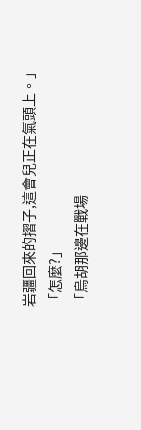岩疆回來的摺子,這會兒正在氣頭上。」
「怎麼?」
「烏胡那邊在戰場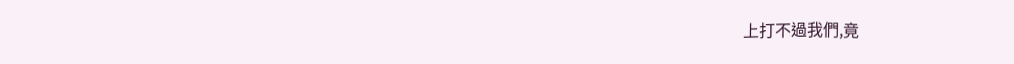上打不過我們,竟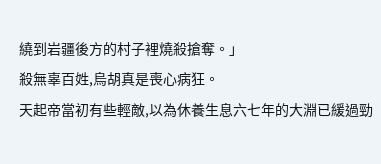繞到岩疆後方的村子裡燒殺搶奪。」
殺無辜百姓,烏胡真是喪心病狂。
天起帝當初有些輕敵,以為休養生息六七年的大淵已緩過勁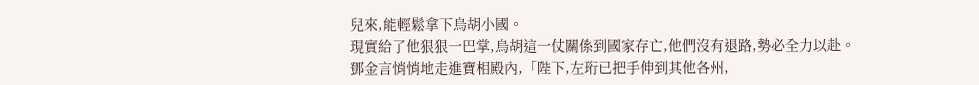兒來,能輕鬆拿下烏胡小國。
現實給了他狠狠一巴掌,烏胡這一仗關係到國家存亡,他們沒有退路,勢必全力以赴。
鄧金言悄悄地走進寶相殿內,「陛下,左珩已把手伸到其他各州,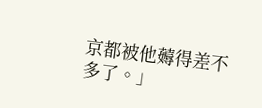京都被他薅得差不多了。」